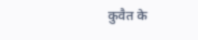कुवैत के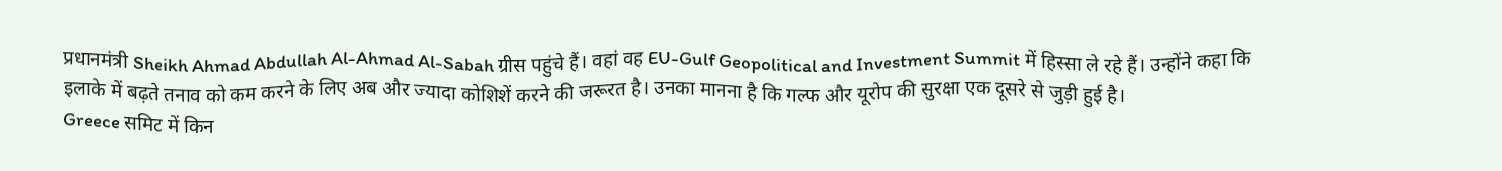प्रधानमंत्री Sheikh Ahmad Abdullah Al-Ahmad Al-Sabah ग्रीस पहुंचे हैं। वहां वह EU-Gulf Geopolitical and Investment Summit में हिस्सा ले रहे हैं। उन्होंने कहा कि इलाके में बढ़ते तनाव को कम करने के लिए अब और ज्यादा कोशिशें करने की जरूरत है। उनका मानना है कि गल्फ और यूरोप की सुरक्षा एक दूसरे से जुड़ी हुई है।
Greece समिट में किन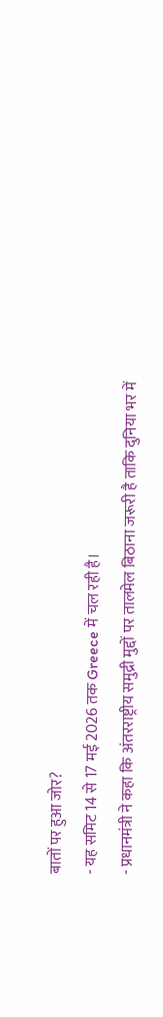बातों पर हुआ जोर?
- यह समिट 14 से 17 मई 2026 तक Greece में चल रही है।
- प्रधानमंत्री ने कहा कि अंतरराष्ट्रीय समुद्री मुद्दों पर तालमेल बिठाना जरूरी है ताकि दुनिया भर में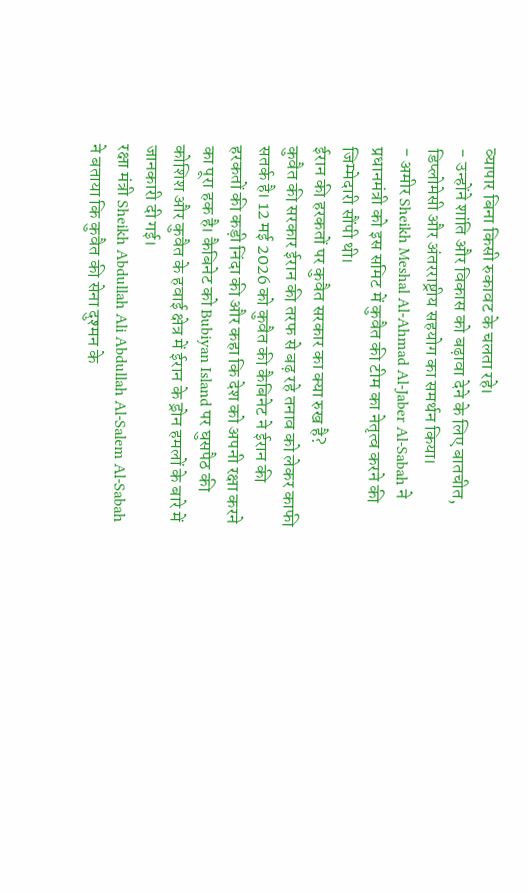व्यापार बिना किसी रुकावट के चलता रहे।
- उन्होंने शांति और विकास को बढ़ावा देने के लिए बातचीत, डिप्लोमेसी और अंतरराष्ट्रीय सहयोग का समर्थन किया।
- अमीर Sheikh Meshal Al-Ahmad Al-Jaber Al-Sabah ने प्रधानमंत्री को इस समिट में कुवैत की टीम का नेतृत्व करने की जिम्मेदारी सौंपी थी।
ईरान की हरकतों पर कुवैत सरकार का क्या रुख है?
कुवैत की सरकार ईरान की तरफ से बढ़ रहे तनाव को लेकर काफी सतर्क है। 12 मई 2026 को कुवैत की कैबिनेट ने ईरान की हरकतों की कड़ी निंदा की और कहा कि देश को अपनी रक्षा करने का पूरा हक है। कैबिनेट को Bubiyan Island पर घुसपैठ की कोशिश और कुवैत के हवाई क्षेत्र में ईरान के ड्रोन हमलों के बारे में जानकारी दी गई।
रक्षा मंत्री Sheikh Abdullah Ali Abdullah Al-Salem Al-Sabah ने बताया कि कुवैत की सेना दुश्मन के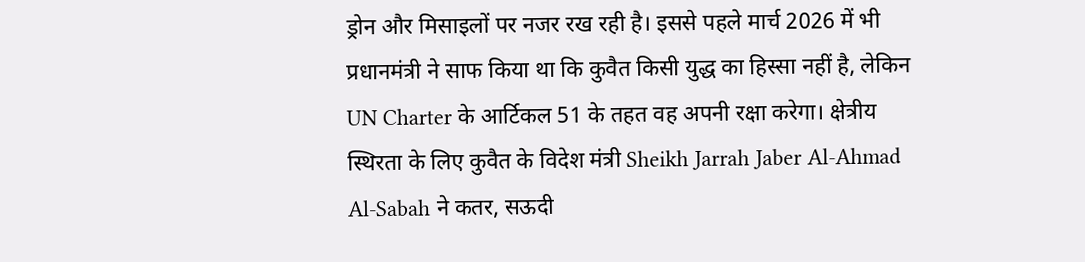ड्रोन और मिसाइलों पर नजर रख रही है। इससे पहले मार्च 2026 में भी प्रधानमंत्री ने साफ किया था कि कुवैत किसी युद्ध का हिस्सा नहीं है, लेकिन UN Charter के आर्टिकल 51 के तहत वह अपनी रक्षा करेगा। क्षेत्रीय स्थिरता के लिए कुवैत के विदेश मंत्री Sheikh Jarrah Jaber Al-Ahmad Al-Sabah ने कतर, सऊदी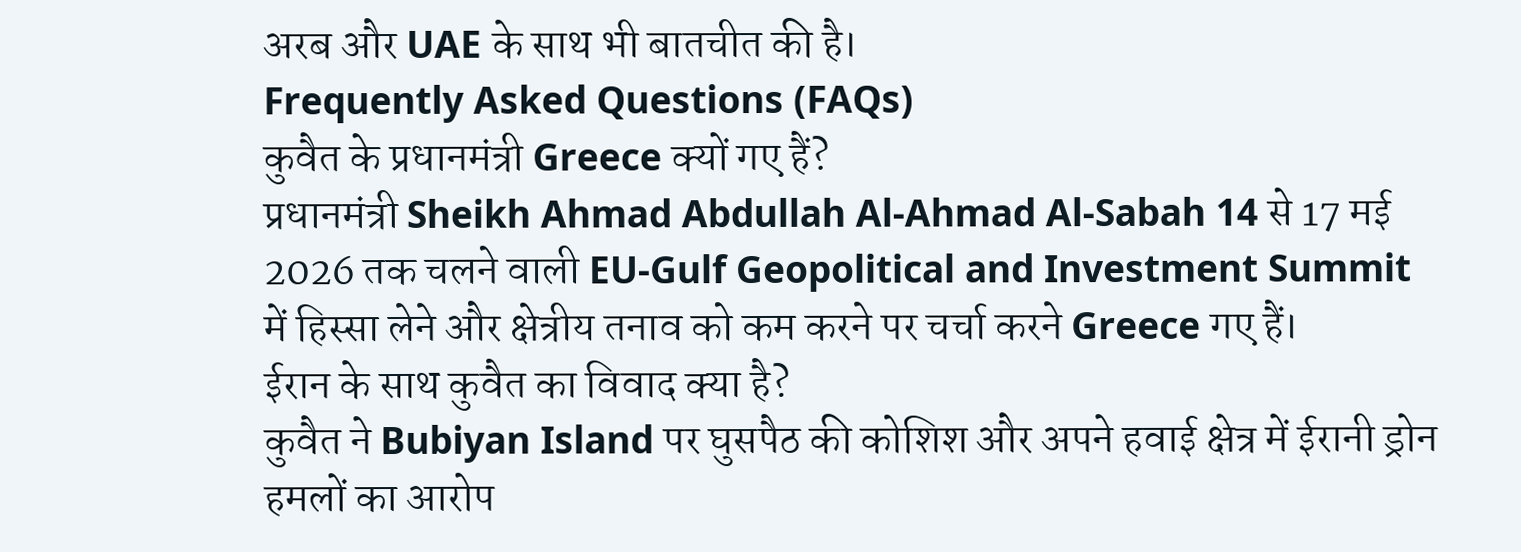अरब और UAE के साथ भी बातचीत की है।
Frequently Asked Questions (FAQs)
कुवैत के प्रधानमंत्री Greece क्यों गए हैं?
प्रधानमंत्री Sheikh Ahmad Abdullah Al-Ahmad Al-Sabah 14 से 17 मई 2026 तक चलने वाली EU-Gulf Geopolitical and Investment Summit में हिस्सा लेने और क्षेत्रीय तनाव को कम करने पर चर्चा करने Greece गए हैं।
ईरान के साथ कुवैत का विवाद क्या है?
कुवैत ने Bubiyan Island पर घुसपैठ की कोशिश और अपने हवाई क्षेत्र में ईरानी ड्रोन हमलों का आरोप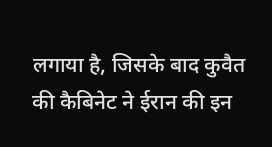लगाया है, जिसके बाद कुवैत की कैबिनेट ने ईरान की इन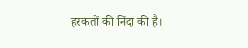हरकतों की निंदा की है।